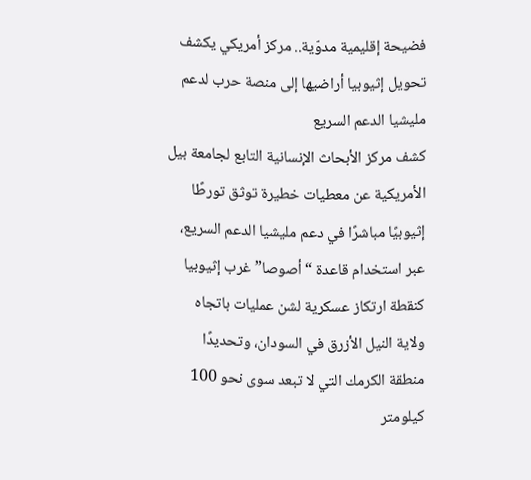فضيحة إقليمية مدوّية.. مركز أمريكي يكشف تحويل إثيوبيا أراضيها إلى منصة حرب لدعم مليشيا الدعم السريع
كشف مركز الأبحاث الإنسانية التابع لجامعة بيل الأمريكية عن معطيات خطيرة توثق تورطًا إثيوبيًا مباشرًا في دعم مليشيا الدعم السريع، عبر استخدام قاعدة “أصوصا” غرب إثيوبيا كنقطة ارتكاز عسكرية لشن عمليات باتجاه ولاية النيل الأزرق في السودان، وتحديدًا منطقة الكرمك التي لا تبعد سوى نحو 100 كيلومتر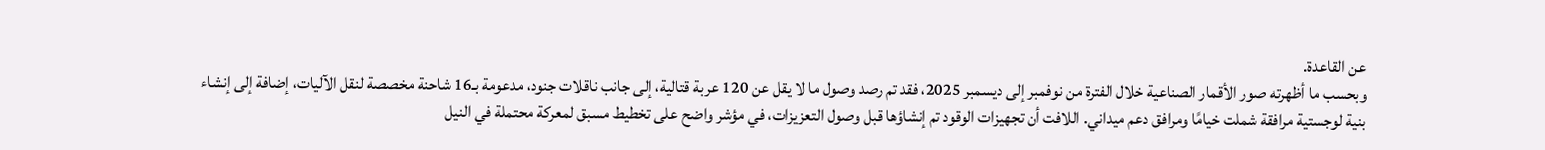عن القاعدة.
وبحسب ما أظهرته صور الأقمار الصناعية خلال الفترة من نوفمبر إلى ديسمبر 2025، فقد تم رصد وصول ما لا يقل عن 120 عربة قتالية، إلى جانب ناقلات جنود، مدعومة بـ16 شاحنة مخصصة لنقل الآليات، إضافة إلى إنشاء بنية لوجستية مرافقة شملت خيامًا ومرافق دعم ميداني. اللافت أن تجهيزات الوقود تم إنشاؤها قبل وصول التعزيزات، في مؤشر واضح على تخطيط مسبق لمعركة محتملة في النيل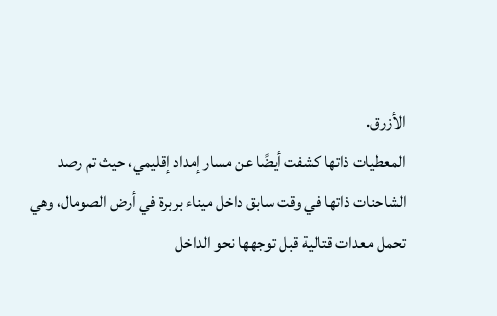الأزرق.
المعطيات ذاتها كشفت أيضًا عن مسار إمداد إقليمي، حيث تم رصد الشاحنات ذاتها في وقت سابق داخل ميناء بربرة في أرض الصومال، وهي تحمل معدات قتالية قبل توجهها نحو الداخل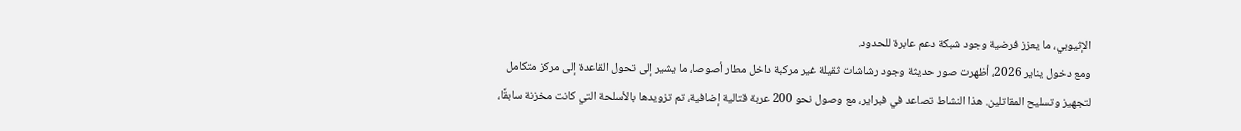الإثيوبي، ما يعزز فرضية وجود شبكة دعم عابرة للحدود.
ومع دخول يناير 2026، أظهرت صور حديثة وجود رشاشات ثقيلة غير مركبة داخل مطار أصوصا، ما يشير إلى تحول القاعدة إلى مركز متكامل لتجهيز وتسليح المقاتلين. هذا النشاط تصاعد في فبراير، مع وصول نحو 200 عربة قتالية إضافية، تم تزويدها بالأسلحة التي كانت مخزنة سابقًا،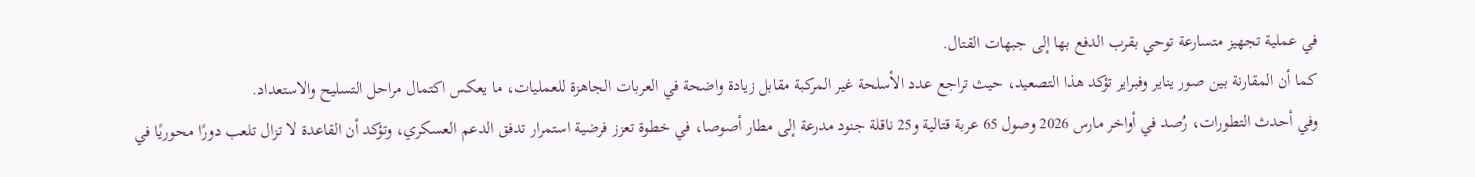في عملية تجهيز متسارعة توحي بقرب الدفع بها إلى جبهات القتال.
كما أن المقارنة بين صور يناير وفبراير تؤكد هذا التصعيد، حيث تراجع عدد الأسلحة غير المركبة مقابل زيادة واضحة في العربات الجاهزة للعمليات، ما يعكس اكتمال مراحل التسليح والاستعداد.
وفي أحدث التطورات، رُصد في أواخر مارس 2026 وصول 65 عربة قتالية و25 ناقلة جنود مدرعة إلى مطار أصوصا، في خطوة تعزز فرضية استمرار تدفق الدعم العسكري، وتؤكد أن القاعدة لا تزال تلعب دورًا محوريًا في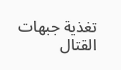تغذية جبهات القتال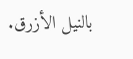بالنيل الأزرق.